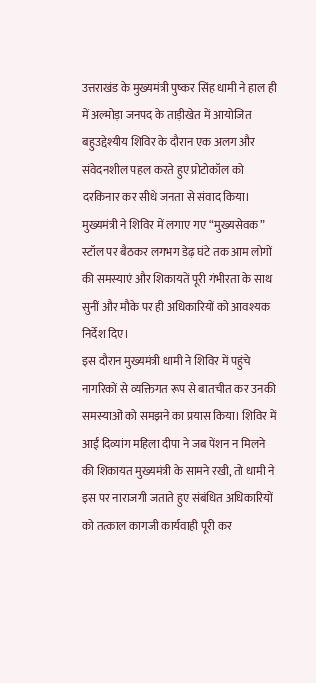उत्तराखंड के मुख्यमंत्री पुष्कर सिंह धामी ने हाल ही में अल्मोड़ा जनपद के ताड़ीखेत में आयोजित बहुउद्देश्यीय शिविर के दौरान एक अलग और संवेदनशील पहल करते हुए प्रोटोकॉल को दरकिनार कर सीधे जनता से संवाद किया। मुख्यमंत्री ने शिविर में लगाए गए “मुख्यसेवक” स्टॉल पर बैठकर लगभग डेढ़ घंटे तक आम लोगों की समस्याएं और शिकायतें पूरी गंभीरता के साथ सुनीं और मौके पर ही अधिकारियों को आवश्यक निर्देश दिए।
इस दौरान मुख्यमंत्री धामी ने शिविर में पहुंचे नागरिकों से व्यक्तिगत रूप से बातचीत कर उनकी समस्याओं को समझने का प्रयास किया। शिविर में आईं दिव्यांग महिला दीपा ने जब पेंशन न मिलने की शिकायत मुख्यमंत्री के सामने रखी, तो धामी ने इस पर नाराजगी जताते हुए संबंधित अधिकारियों को तत्काल कागजी कार्यवाही पूरी कर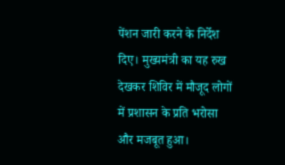पेंशन जारी करने के निर्देश दिए। मुख्यमंत्री का यह रुख देखकर शिविर में मौजूद लोगों में प्रशासन के प्रति भरोसा और मजबूत हुआ।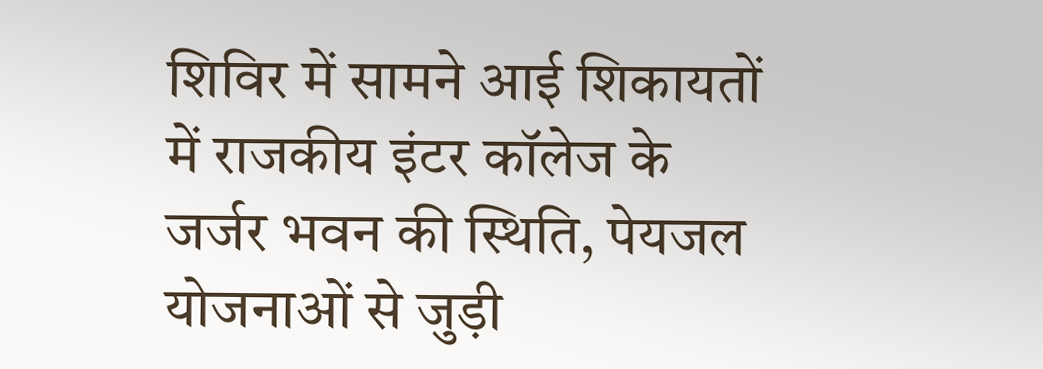शिविर में सामने आई शिकायतों में राजकीय इंटर कॉलेज के जर्जर भवन की स्थिति, पेयजल योजनाओं से जुड़ी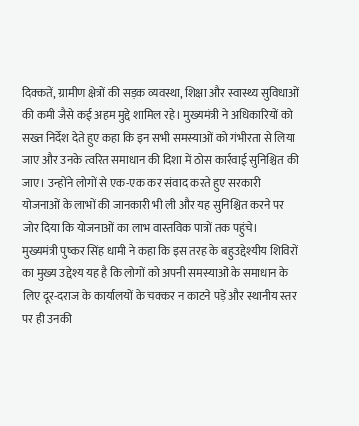दिक्कतें, ग्रामीण क्षेत्रों की सड़क व्यवस्था, शिक्षा और स्वास्थ्य सुविधाओं की कमी जैसे कई अहम मुद्दे शामिल रहे। मुख्यमंत्री ने अधिकारियों को सख्त निर्देश देते हुए कहा कि इन सभी समस्याओं को गंभीरता से लिया जाए और उनके त्वरित समाधान की दिशा में ठोस कार्रवाई सुनिश्चित की जाए। उन्होंने लोगों से एक-एक कर संवाद करते हुए सरकारी योजनाओं के लाभों की जानकारी भी ली और यह सुनिश्चित करने पर जोर दिया कि योजनाओं का लाभ वास्तविक पात्रों तक पहुंचे।
मुख्यमंत्री पुष्कर सिंह धामी ने कहा कि इस तरह के बहुउद्देश्यीय शिविरों का मुख्य उद्देश्य यह है कि लोगों को अपनी समस्याओं के समाधान के लिए दूर-दराज के कार्यालयों के चक्कर न काटने पड़ें और स्थानीय स्तर पर ही उनकी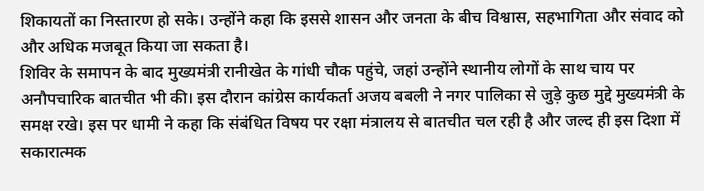शिकायतों का निस्तारण हो सके। उन्होंने कहा कि इससे शासन और जनता के बीच विश्वास, सहभागिता और संवाद को और अधिक मजबूत किया जा सकता है।
शिविर के समापन के बाद मुख्यमंत्री रानीखेत के गांधी चौक पहुंचे, जहां उन्होंने स्थानीय लोगों के साथ चाय पर अनौपचारिक बातचीत भी की। इस दौरान कांग्रेस कार्यकर्ता अजय बबली ने नगर पालिका से जुड़े कुछ मुद्दे मुख्यमंत्री के समक्ष रखे। इस पर धामी ने कहा कि संबंधित विषय पर रक्षा मंत्रालय से बातचीत चल रही है और जल्द ही इस दिशा में सकारात्मक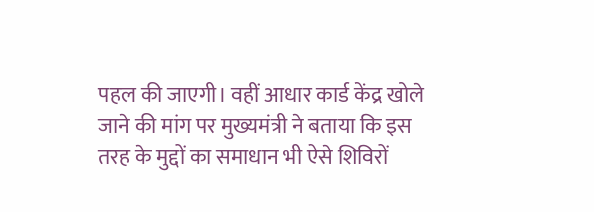पहल की जाएगी। वहीं आधार कार्ड केंद्र खोले जाने की मांग पर मुख्यमंत्री ने बताया कि इस तरह के मुद्दों का समाधान भी ऐसे शिविरों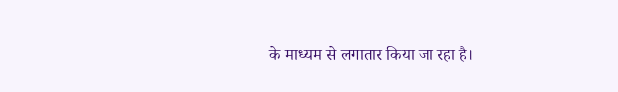के माध्यम से लगातार किया जा रहा है।